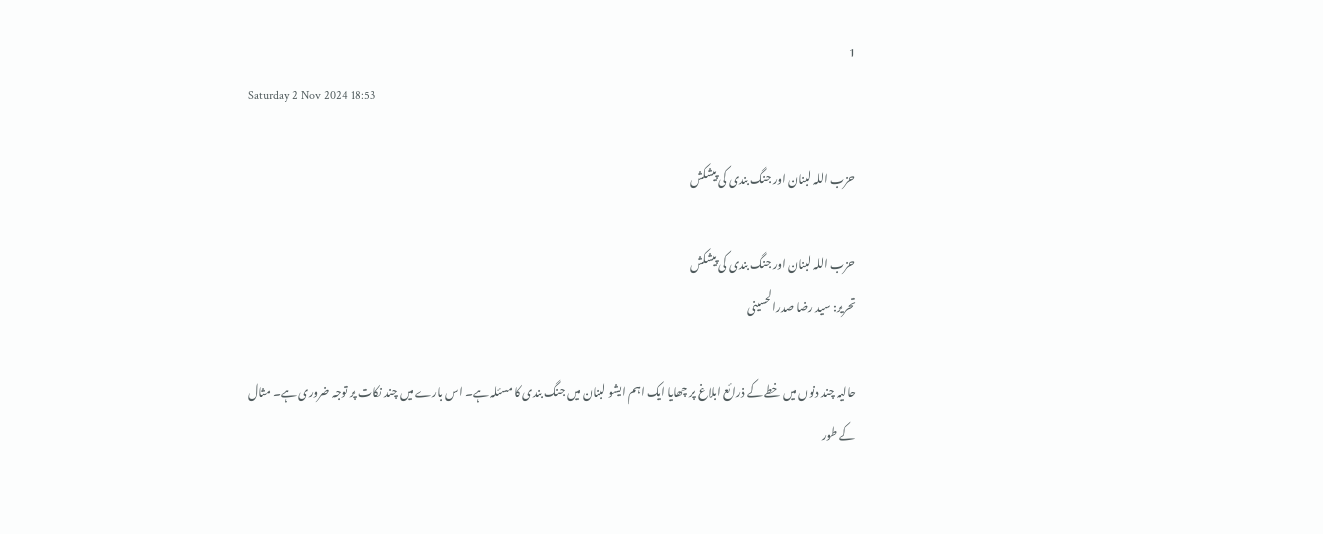1
Saturday 2 Nov 2024 18:53

حزب اللہ لبنان اور جنگ بندی کی پیشکش

حزب اللہ لبنان اور جنگ بندی کی پیشکش
تحریر: سید رضا صدرالحسینی

حالیہ چند دنوں میں خطے کے ذرائع ابلاغ پر چھایا ایک اہم ایشو لبنان میں جنگ بندی کا مسئلہ ہے۔ اس بارے میں چند نکات پر توجہ ضروری ہے۔ مثال کے طور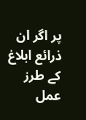پر اگر ان ذرائع ابلاغ کے طرز عمل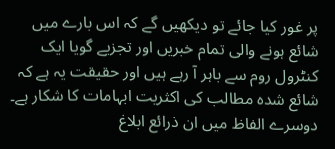پر غور کیا جائے تو دیکھیں گے کہ اس بارے میں شائع ہونے والی تمام خبریں اور تجزیے گویا ایک کنٹرول روم سے باہر آ رہے ہیں اور حقیقت یہ ہے کہ شائع شدہ مطالب کی اکثریت ابہامات کا شکار ہے۔ دوسرے الفاظ میں ان ذرائع ابلاغ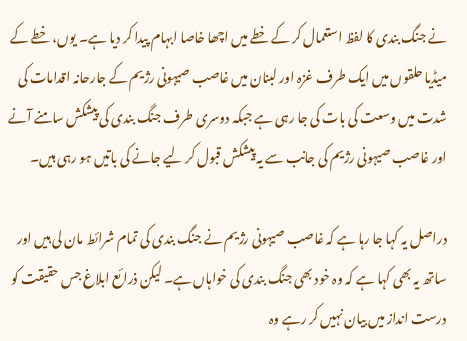نے جنگ بندی کا لفظ استعمال کر کے خطے میں اچھا خاصا ابہام پیدا کر دیا ہے۔ یوں، خطے کے میڈیا حلقوں میں ایک طرف غزہ اور لبنان میں غاصب صیہونی رژیم کے جارحانہ اقدامات کی شدت میں وسعت کی بات کی جا رہی ہے جبکہ دوسری طرف جنگ بندی کی پیشکش سامنے آنے اور غاصب صیہونی رژیم کی جانب سے یہ پیشکش قبول کر لیے جانے کی باتیں ہو رہی ہیں۔

دراصل یہ کہا جا رہا ہے کہ غاصب صیہونی رژیم نے جنگ بندی کی تمام شرائط مان لی ہیں اور ساتھ یہ بھی کہا ہے کہ وہ خود بھی جنگ بندی کی خواہاں ہے۔ لیکن ذرائع ابلاغ جس حقیقت کو درست انداز میں بیان نہیں کر رہے وہ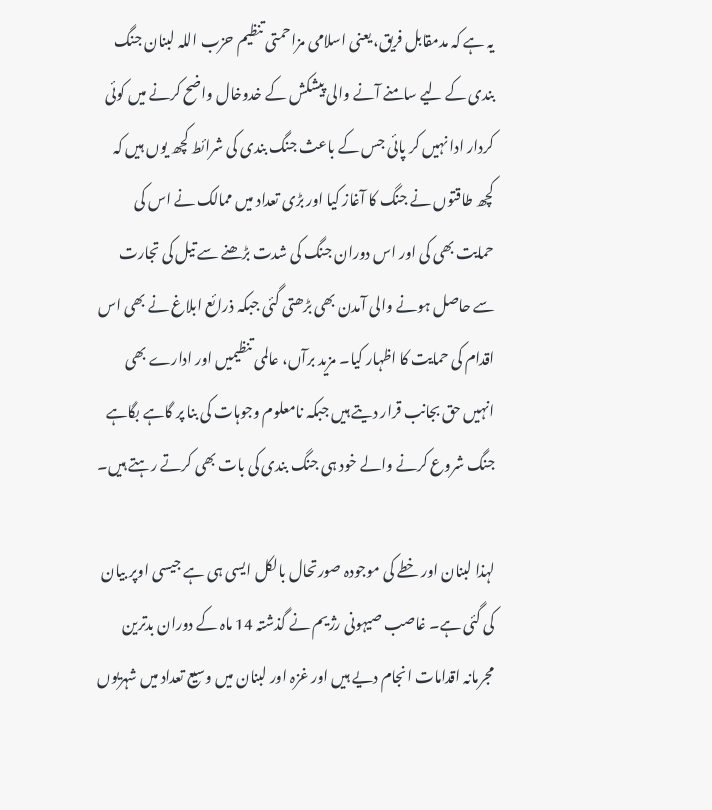یہ ہے کہ مدمقابل فریق، یعنی اسلامی مزاحمتی تنظیم حزب اللہ لبنان جنگ بندی کے لیے سامنے آنے والی پیشکش کے خدوخال واضح کرنے میں کوئی کردار ادا نہیں کر پائی جس کے باعث جنگ بندی کی شرائط کچھ یوں ہیں کہ کچھ طاقتوں نے جنگ کا آغاز کیا اور بڑی تعداد میں ممالک نے اس کی حمایت بھی کی اور اس دوران جنگ کی شدت بڑھنے سے تیل کی تجارت سے حاصل ہونے والی آمدن بھی بڑھتی گئی جبکہ ذرائع ابلاغ نے بھی اس اقدام کی حمایت کا اظہار کیا۔ مزید برآں، عالمی تنظیمیں اور ادارے بھی انہیں حق بجانب قرار دیتے ہیں جبکہ نامعلوم وجوہات کی بنا پر گاہے بگاہے جنگ شروع کرنے والے خود ہی جنگ بندی کی بات بھی کرتے رہتے ہیں۔

لہذا لبنان اور خطے کی موجودہ صورتحال بالکل ایسی ہی ہے جیسی اوپر بیان کی گئی ہے۔ غاصب صیہونی رژیم نے گذشتہ 14 ماہ کے دوران بدترین مجرمانہ اقدامات انجام دیے ہیں اور غزہ اور لبنان میں وسیع تعداد میں شہریوں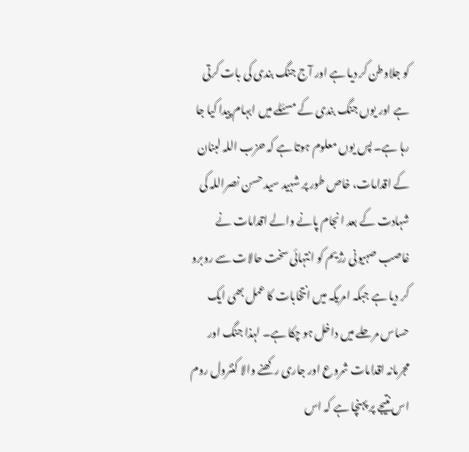کو جلاوطن کر دیا ہے اور آج جنگ بندی کی بات کرتی ہے اور یوں جنگ بندی کے مسئلے میں ابہام پیدا کیا جا رہا ہے۔ پس یوں معلوم ہوتا ہے کہ حزب اللہ لبنان کے اقدامات، خاص طور پر شہید سید حسن نصراللہ کی شہادت کے بعد انجام پانے والے اقدامات نے غاصب صہیونی رژیم کو انتہائی سخت حالات سے روبرو کر دیا ہے جبکہ امریکہ میں انتخابات کا عمل بھی ایک حساس مرحلے میں داخل ہو چکا ہے۔ لہذا جنگ اور مجرمانہ اقدامات شروع اور جاری رکھنے والا کنٹرول روم اس نتیجے پر پہنچا ہے کہ اس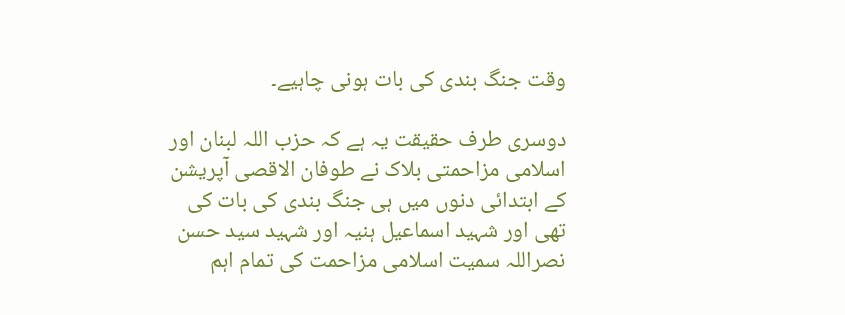وقت جنگ بندی کی بات ہونی چاہیے۔

دوسری طرف حقیقت یہ ہے کہ حزب اللہ لبنان اور اسلامی مزاحمتی بلاک نے طوفان الاقصی آپریشن کے ابتدائی دنوں میں ہی جنگ بندی کی بات کی تھی اور شہید اسماعیل ہنیہ اور شہید سید حسن نصراللہ سمیت اسلامی مزاحمت کی تمام اہم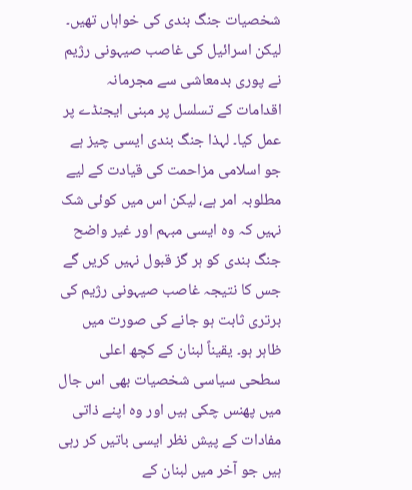شخصیات جنگ بندی کی خواہاں تھیں۔ لیکن اسرائیل کی غاصب صیہونی رژیم نے پوری بدمعاشی سے مجرمانہ اقدامات کے تسلسل پر مبنی ایجنڈے پر عمل کیا۔ لہذا جنگ بندی ایسی چیز ہے جو اسلامی مزاحمت کی قیادت کے لیے مطلوبہ امر ہے، لیکن اس میں کوئی شک نہیں کہ وہ ایسی مبہم اور غیر واضح جنگ بندی کو ہر گز قبول نہیں کریں گے جس کا نتیجہ غاصب صیہونی رژیم کی برتری ثابت ہو جانے کی صورت میں ظاہر ہو۔ یقیناً لبنان کے کچھ اعلی سطحی سیاسی شخصیات بھی اس جال میں پھنس چکی ہیں اور وہ اپنے ذاتی مفادات کے پیش نظر ایسی باتیں کر رہی ہیں جو آخر میں لبنان کے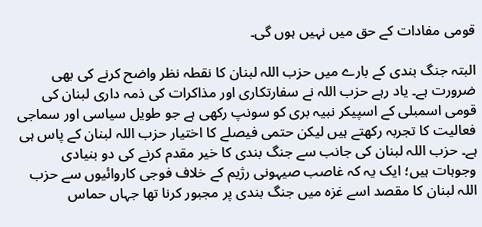قومی مفادات کے حق میں نہیں ہوں گی۔

البتہ جنگ بندی کے بارے میں حزب اللہ لبنان کا نقطہ نظر واضح کرنے کی بھی ضرورت ہے۔ یاد رہے حزب اللہ نے سفارتکاری اور مذاکرات کی ذمہ داری لبنان کی قومی اسمبلی کے اسپیکر نبیہ بری کو سونپ رکھی ہے جو طویل سیاسی اور سماجی فعالیت کا تجربہ رکھتے ہیں لیکن حتمی فیصلے کا اختیار حزب اللہ لبنان کے پاس ہی ہے۔ حزب اللہ لبنان کی جانب سے جنگ بندی کا خیر مقدم کرنے کی دو بنیادی وجوہات ہیں؛ ایک یہ کہ غاصب صیہونی رژیم کے خلاف فوجی کاروائیوں سے حزب اللہ لبنان کا مقصد اسے غزہ میں جنگ بندی پر مجبور کرنا تھا جہاں حماس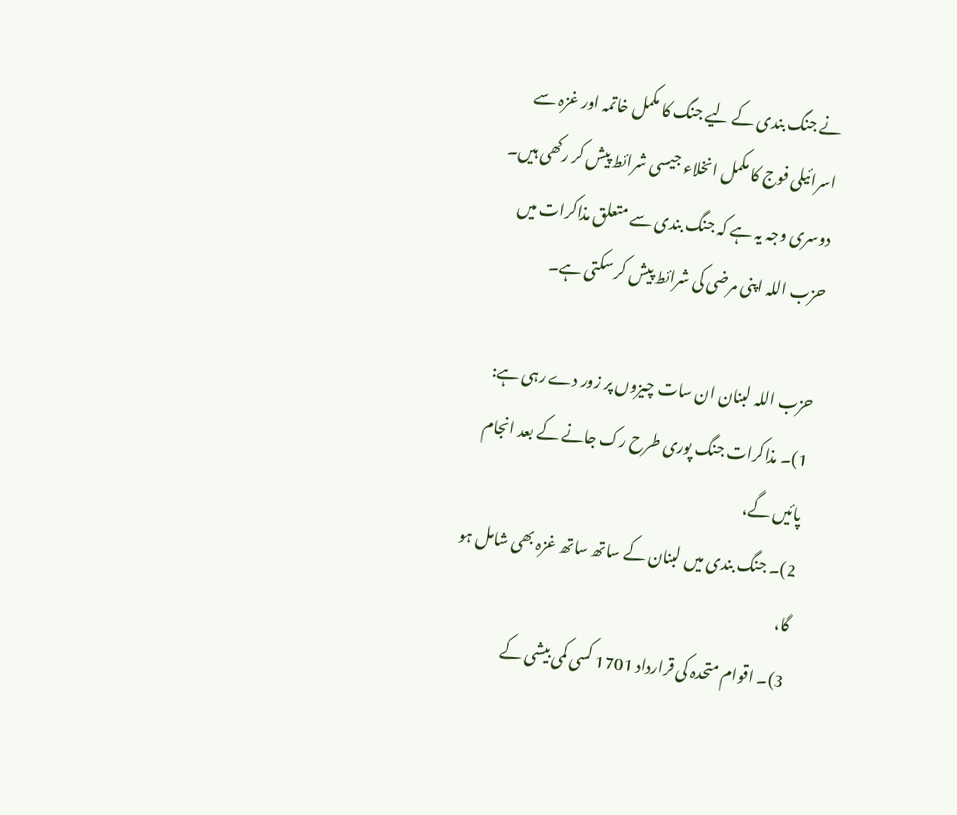نے جنگ بندی کے لیے جنگ کا مکمل خاتمہ اور غزہ سے اسرائیلی فوج کا مکمل انخلاء جیسی شرائط پیش کر رکھی ہیں۔ دوسری وجہ یہ ہے کہ جنگ بندی سے متعلق مذاکرات میں حزب اللہ اپنی مرضی کی شرائط پیش کر سکتی ہے۔

حزب اللہ لبنان ان سات چیزوں پر زور دے رہی ہے:
1)۔ مذاکرات جنگ پوری طرح رک جانے کے بعد انجام پائیں گے،
2)۔ جنگ بندی میں لبنان کے ساتھ ساتھ غزہ بھی شامل ہو گا،
3)۔ اقوام متحدہ کی قرارداد 1701 کسی کمی بیشی کے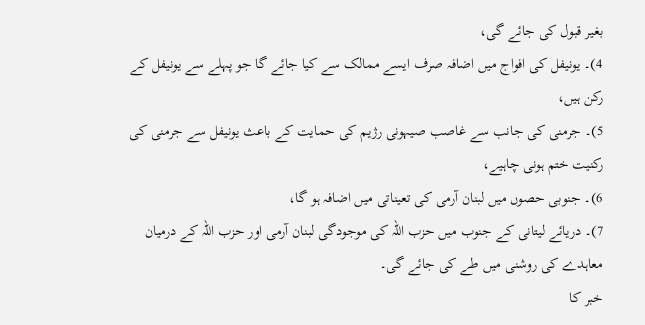بغیر قبول کی جائے گی،
4)۔ یونیفل کی افواج میں اضافہ صرف ایسے ممالک سے کیا جائے گا جو پہلے سے یونیفل کے رکن ہیں،
5)۔ جرمنی کی جانب سے غاصب صیہونی رژیم کی حمایت کے باعث یونیفل سے جرمنی کی رکنیت ختم ہونی چاہیے،
6)۔ جنوبی حصوں میں لبنان آرمی کی تعیناتی میں اضافہ ہو گا،
7)۔ دریائے لیتانی کے جنوب میں حزب اللہ کی موجودگی لبنان آرمی اور حزب اللہ کے درمیان معاہدے کی روشنی میں طے کی جائے گی۔
خبر کا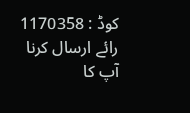کوڈ : 1170358
رائے ارسال کرنا
آپ کا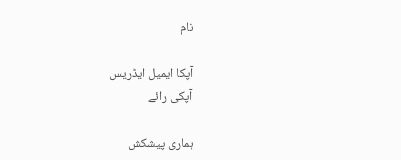نام

آپکا ایمیل ایڈریس
آپکی رائے

ہماری پیشکش